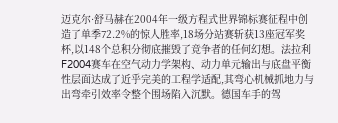迈克尔·舒马赫在2004年一级方程式世界锦标赛征程中创造了单季72.2%的惊人胜率,18场分站赛斩获13座冠军奖杯,以148个总积分彻底摧毁了竞争者的任何幻想。法拉利F2004赛车在空气动力学架构、动力单元输出与底盘平衡性层面达成了近乎完美的工程学适配,其弯心机械抓地力与出弯牵引效率令整个围场陷入沉默。德国车手的驾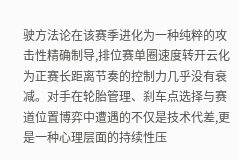驶方法论在该赛季进化为一种纯粹的攻击性精确制导,排位赛单圈速度转开云化为正赛长距离节奏的控制力几乎没有衰减。对手在轮胎管理、刹车点选择与赛道位置博弈中遭遇的不仅是技术代差,更是一种心理层面的持续性压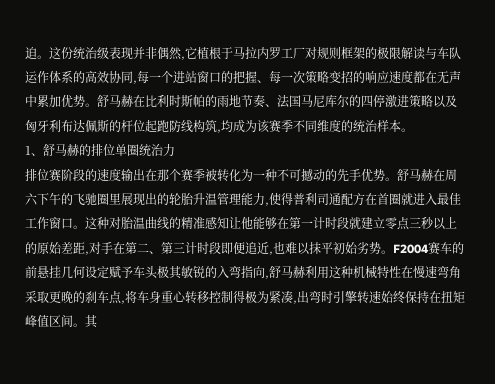迫。这份统治级表现并非偶然,它植根于马拉内罗工厂对规则框架的极限解读与车队运作体系的高效协同,每一个进站窗口的把握、每一次策略变招的响应速度都在无声中累加优势。舒马赫在比利时斯帕的雨地节奏、法国马尼库尔的四停激进策略以及匈牙利布达佩斯的杆位起跑防线构筑,均成为该赛季不同维度的统治样本。
1、舒马赫的排位单圈统治力
排位赛阶段的速度输出在那个赛季被转化为一种不可撼动的先手优势。舒马赫在周六下午的飞驰圈里展现出的轮胎升温管理能力,使得普利司通配方在首圈就进入最佳工作窗口。这种对胎温曲线的精准感知让他能够在第一计时段就建立零点三秒以上的原始差距,对手在第二、第三计时段即便追近,也难以抹平初始劣势。F2004赛车的前悬挂几何设定赋予车头极其敏锐的入弯指向,舒马赫利用这种机械特性在慢速弯角采取更晚的刹车点,将车身重心转移控制得极为紧凑,出弯时引擎转速始终保持在扭矩峰值区间。其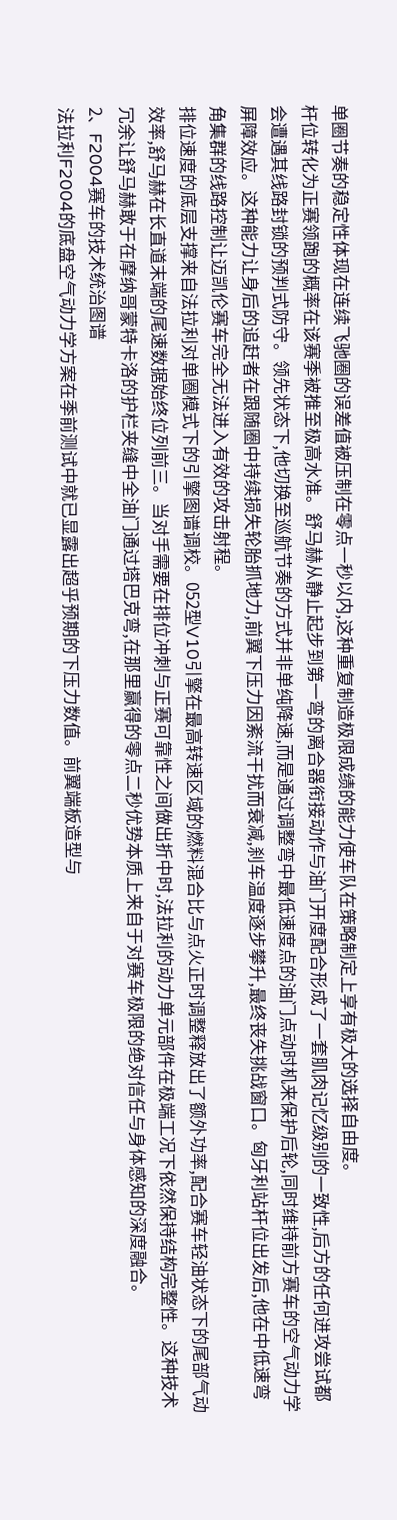单圈节奏的稳定性体现在连续飞驰圈的误差值被压制在零点一秒以内,这种重复制造极限成绩的能力使车队在策略制定上享有极大的选择自由度。
杆位转化为正赛领跑的概率在该赛季被推至极高水准。舒马赫从静止起步到第一弯的离合器衔接动作与油门开度配合形成了一套肌肉记忆级别的一致性,后方的任何进攻尝试都会遭遇其线路封锁的预判式防守。领先状态下,他切换至巡航节奏的方式并非单纯降速,而是通过调整弯中最低速度点的油门点动时机来保护后轮,同时维持前方赛车的空气动力学屏障效应。这种能力让身后的追赶者在跟随圈中持续损失轮胎抓地力,前翼下压力因紊流干扰而衰减,刹车温度逐步攀升,最终丧失挑战窗口。匈牙利站杆位出发后,他在中低速弯角集群的线路控制让迈凯伦赛车完全无法进入有效的攻击射程。
排位速度的底层支撑来自法拉利对单圈模式下的引擎图谱调校。052型V10引擎在最高转速区域的燃料混合比与点火正时调整释放出了额外功率,配合赛车轻油状态下的尾部气动效率,舒马赫在长直道末端的尾速数据始终位列前三。当对手需要在排位冲刺与正赛可靠性之间做出折中时,法拉利的动力单元部件在极端工况下依然保持结构完整性。这种技术冗余让舒马赫敢于在摩纳哥蒙特卡洛的护栏夹缝中全油门通过塔巴克弯,在那里赢得的零点二秒优势本质上来自于对赛车极限的绝对信任与身体感知的深度融合。
2、F2004赛车的技术统治图谱
法拉利F2004的底盘空气动力学方案在季前测试中就已显露出超乎预期的下压力数值。前翼端板造型与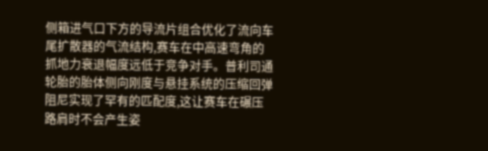侧箱进气口下方的导流片组合优化了流向车尾扩散器的气流结构,赛车在中高速弯角的抓地力衰退幅度远低于竞争对手。普利司通轮胎的胎体侧向刚度与悬挂系统的压缩回弹阻尼实现了罕有的匹配度,这让赛车在碾压路肩时不会产生姿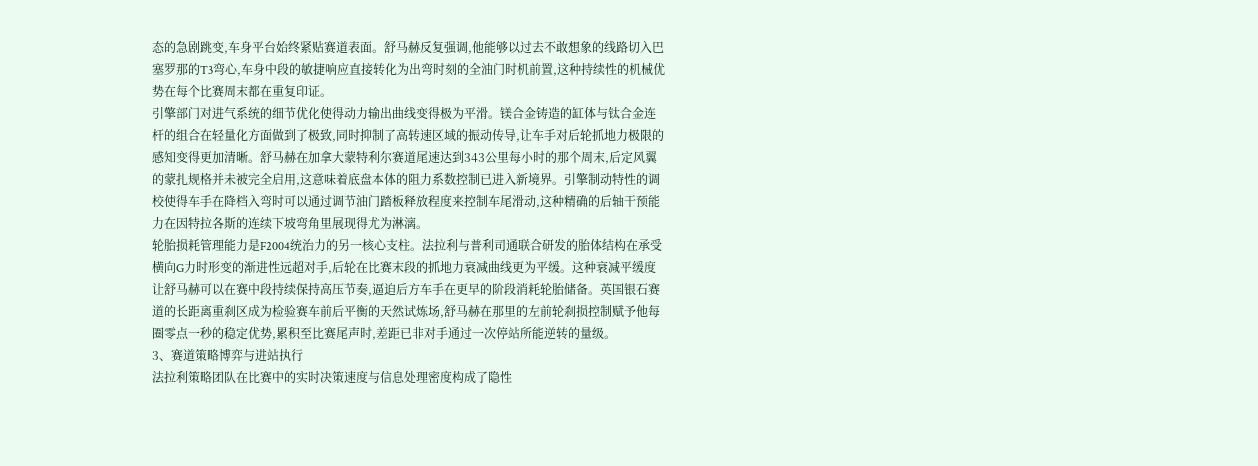态的急剧跳变,车身平台始终紧贴赛道表面。舒马赫反复强调,他能够以过去不敢想象的线路切入巴塞罗那的T3弯心,车身中段的敏捷响应直接转化为出弯时刻的全油门时机前置,这种持续性的机械优势在每个比赛周末都在重复印证。
引擎部门对进气系统的细节优化使得动力输出曲线变得极为平滑。镁合金铸造的缸体与钛合金连杆的组合在轻量化方面做到了极致,同时抑制了高转速区域的振动传导,让车手对后轮抓地力极限的感知变得更加清晰。舒马赫在加拿大蒙特利尔赛道尾速达到343公里每小时的那个周末,后定风翼的蒙扎规格并未被完全启用,这意味着底盘本体的阻力系数控制已进入新境界。引擎制动特性的调校使得车手在降档入弯时可以通过调节油门踏板释放程度来控制车尾滑动,这种精确的后轴干预能力在因特拉各斯的连续下坡弯角里展现得尤为淋漓。
轮胎损耗管理能力是F2004统治力的另一核心支柱。法拉利与普利司通联合研发的胎体结构在承受横向G力时形变的渐进性远超对手,后轮在比赛末段的抓地力衰减曲线更为平缓。这种衰减平缓度让舒马赫可以在赛中段持续保持高压节奏,逼迫后方车手在更早的阶段消耗轮胎储备。英国银石赛道的长距离重刹区成为检验赛车前后平衡的天然试炼场,舒马赫在那里的左前轮刹损控制赋予他每圈零点一秒的稳定优势,累积至比赛尾声时,差距已非对手通过一次停站所能逆转的量级。
3、赛道策略博弈与进站执行
法拉利策略团队在比赛中的实时决策速度与信息处理密度构成了隐性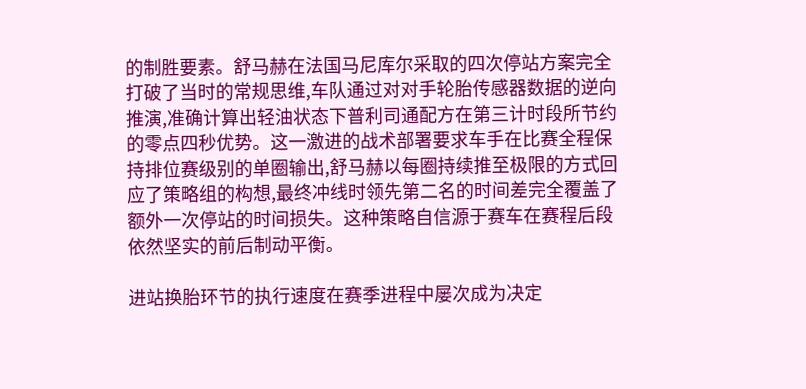的制胜要素。舒马赫在法国马尼库尔采取的四次停站方案完全打破了当时的常规思维,车队通过对对手轮胎传感器数据的逆向推演,准确计算出轻油状态下普利司通配方在第三计时段所节约的零点四秒优势。这一激进的战术部署要求车手在比赛全程保持排位赛级别的单圈输出,舒马赫以每圈持续推至极限的方式回应了策略组的构想,最终冲线时领先第二名的时间差完全覆盖了额外一次停站的时间损失。这种策略自信源于赛车在赛程后段依然坚实的前后制动平衡。

进站换胎环节的执行速度在赛季进程中屡次成为决定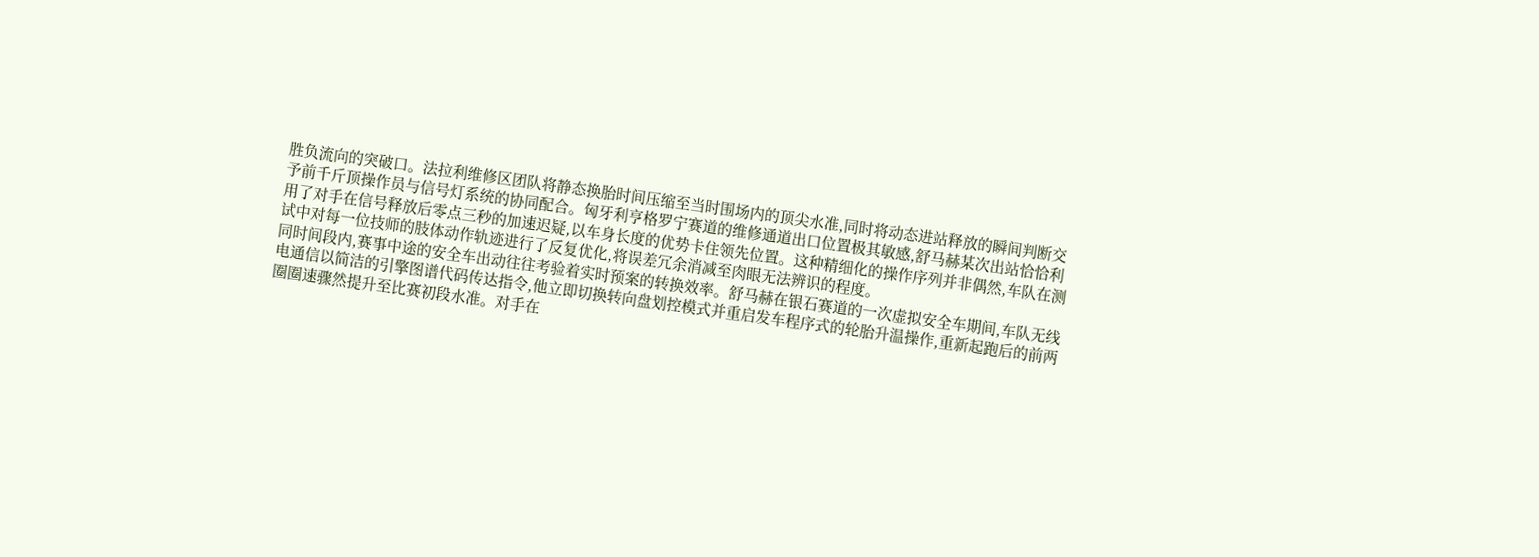胜负流向的突破口。法拉利维修区团队将静态换胎时间压缩至当时围场内的顶尖水准,同时将动态进站释放的瞬间判断交予前千斤顶操作员与信号灯系统的协同配合。匈牙利亨格罗宁赛道的维修通道出口位置极其敏感,舒马赫某次出站恰恰利用了对手在信号释放后零点三秒的加速迟疑,以车身长度的优势卡住领先位置。这种精细化的操作序列并非偶然,车队在测试中对每一位技师的肢体动作轨迹进行了反复优化,将误差冗余消减至肉眼无法辨识的程度。
同时间段内,赛事中途的安全车出动往往考验着实时预案的转换效率。舒马赫在银石赛道的一次虚拟安全车期间,车队无线电通信以简洁的引擎图谱代码传达指令,他立即切换转向盘划控模式并重启发车程序式的轮胎升温操作,重新起跑后的前两圈圈速骤然提升至比赛初段水准。对手在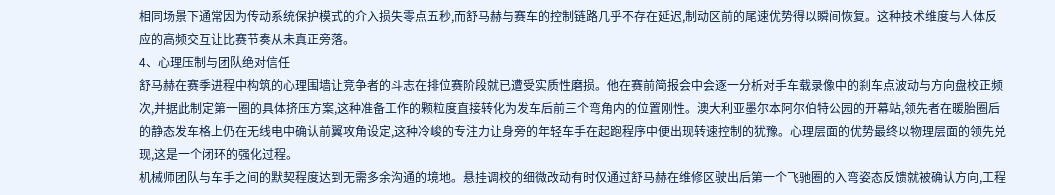相同场景下通常因为传动系统保护模式的介入损失零点五秒,而舒马赫与赛车的控制链路几乎不存在延迟,制动区前的尾速优势得以瞬间恢复。这种技术维度与人体反应的高频交互让比赛节奏从未真正旁落。
4、心理压制与团队绝对信任
舒马赫在赛季进程中构筑的心理围墙让竞争者的斗志在排位赛阶段就已遭受实质性磨损。他在赛前简报会中会逐一分析对手车载录像中的刹车点波动与方向盘校正频次,并据此制定第一圈的具体挤压方案,这种准备工作的颗粒度直接转化为发车后前三个弯角内的位置刚性。澳大利亚墨尔本阿尔伯特公园的开幕站,领先者在暖胎圈后的静态发车格上仍在无线电中确认前翼攻角设定,这种冷峻的专注力让身旁的年轻车手在起跑程序中便出现转速控制的犹豫。心理层面的优势最终以物理层面的领先兑现,这是一个闭环的强化过程。
机械师团队与车手之间的默契程度达到无需多余沟通的境地。悬挂调校的细微改动有时仅通过舒马赫在维修区驶出后第一个飞驰圈的入弯姿态反馈就被确认方向,工程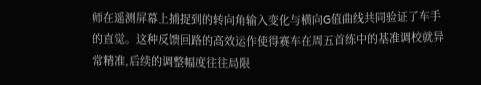师在遥测屏幕上捕捉到的转向角输入变化与横向G值曲线共同验证了车手的直觉。这种反馈回路的高效运作使得赛车在周五首练中的基准调校就异常精准,后续的调整幅度往往局限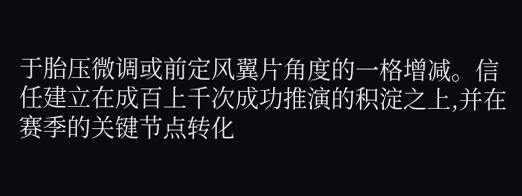于胎压微调或前定风翼片角度的一格增减。信任建立在成百上千次成功推演的积淀之上,并在赛季的关键节点转化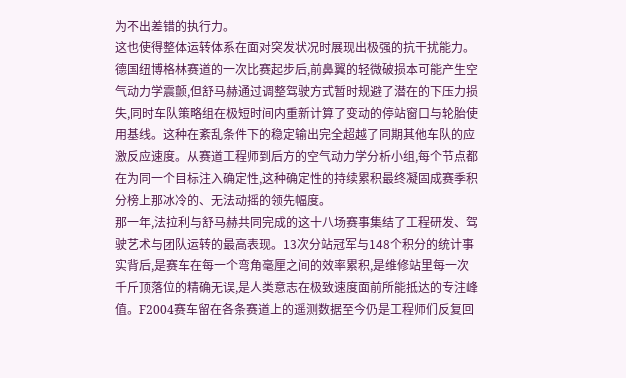为不出差错的执行力。
这也使得整体运转体系在面对突发状况时展现出极强的抗干扰能力。德国纽博格林赛道的一次比赛起步后,前鼻翼的轻微破损本可能产生空气动力学震颤,但舒马赫通过调整驾驶方式暂时规避了潜在的下压力损失,同时车队策略组在极短时间内重新计算了变动的停站窗口与轮胎使用基线。这种在紊乱条件下的稳定输出完全超越了同期其他车队的应激反应速度。从赛道工程师到后方的空气动力学分析小组,每个节点都在为同一个目标注入确定性,这种确定性的持续累积最终凝固成赛季积分榜上那冰冷的、无法动摇的领先幅度。
那一年,法拉利与舒马赫共同完成的这十八场赛事集结了工程研发、驾驶艺术与团队运转的最高表现。13次分站冠军与148个积分的统计事实背后,是赛车在每一个弯角毫厘之间的效率累积,是维修站里每一次千斤顶落位的精确无误,是人类意志在极致速度面前所能抵达的专注峰值。F2004赛车留在各条赛道上的遥测数据至今仍是工程师们反复回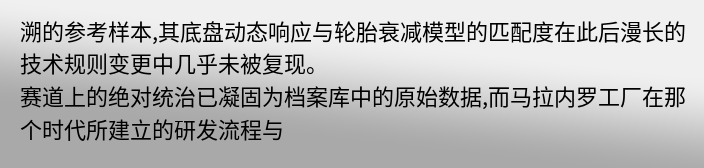溯的参考样本,其底盘动态响应与轮胎衰减模型的匹配度在此后漫长的技术规则变更中几乎未被复现。
赛道上的绝对统治已凝固为档案库中的原始数据,而马拉内罗工厂在那个时代所建立的研发流程与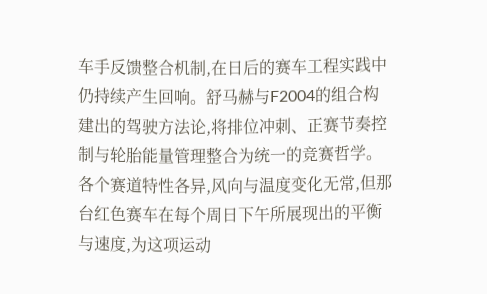车手反馈整合机制,在日后的赛车工程实践中仍持续产生回响。舒马赫与F2004的组合构建出的驾驶方法论,将排位冲刺、正赛节奏控制与轮胎能量管理整合为统一的竞赛哲学。各个赛道特性各异,风向与温度变化无常,但那台红色赛车在每个周日下午所展现出的平衡与速度,为这项运动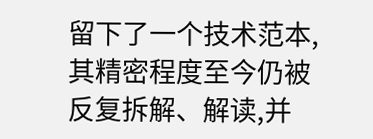留下了一个技术范本,其精密程度至今仍被反复拆解、解读,并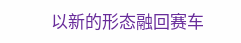以新的形态融回赛车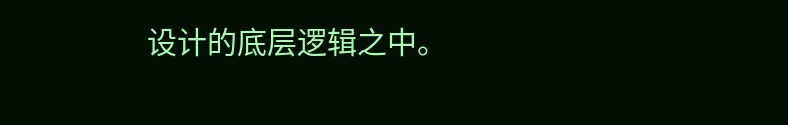设计的底层逻辑之中。